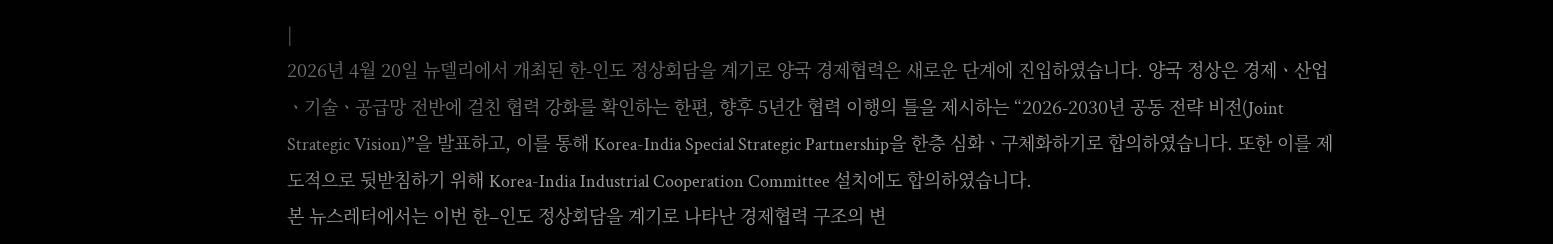|
2026년 4월 20일 뉴델리에서 개최된 한-인도 정상회담을 계기로 양국 경제협력은 새로운 단계에 진입하였습니다. 양국 정상은 경제ㆍ산업ㆍ기술ㆍ공급망 전반에 걸친 협력 강화를 확인하는 한편, 향후 5년간 협력 이행의 틀을 제시하는 “2026-2030년 공동 전략 비전(Joint Strategic Vision)”을 발표하고, 이를 통해 Korea-India Special Strategic Partnership을 한층 심화ㆍ구체화하기로 합의하였습니다. 또한 이를 제도적으로 뒷받침하기 위해 Korea-India Industrial Cooperation Committee 설치에도 합의하였습니다.
본 뉴스레터에서는 이번 한–인도 정상회담을 계기로 나타난 경제협력 구조의 변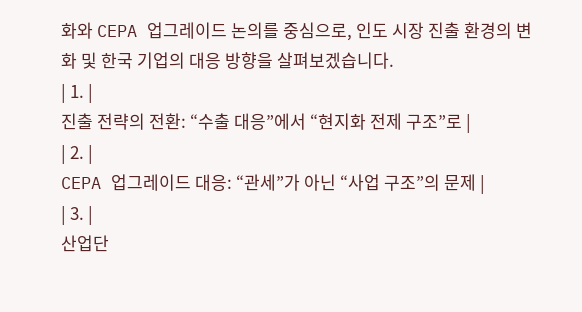화와 CEPA 업그레이드 논의를 중심으로, 인도 시장 진출 환경의 변화 및 한국 기업의 대응 방향을 살펴보겠습니다.
| 1. |
진출 전략의 전환: “수출 대응”에서 “현지화 전제 구조”로 |
| 2. |
CEPA 업그레이드 대응: “관세”가 아닌 “사업 구조”의 문제 |
| 3. |
산업단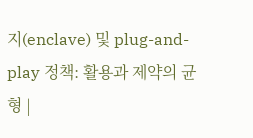지(enclave) 및 plug-and-play 정책: 활용과 제약의 균형 |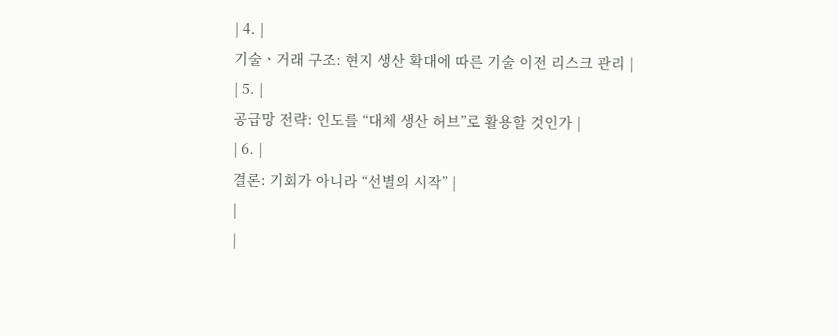| 4. |
기술ㆍ거래 구조: 현지 생산 확대에 따른 기술 이전 리스크 관리 |
| 5. |
공급망 전략: 인도를 “대체 생산 허브”로 활용할 것인가 |
| 6. |
결론: 기회가 아니라 “선별의 시작” |
|
|